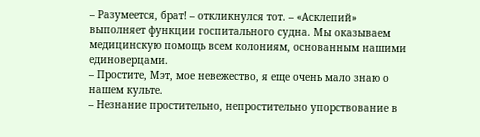– Разумеется, брат! – откликнулся тот. – «Асклепий» выполняет функции госпитального судна. Мы оказываем медицинскую помощь всем колониям, основанным нашими единоверцами.
– Простите, Мэт, мое невежество, я еще очень мало знаю о нашем культе.
– Незнание простительно, непростительно упорствование в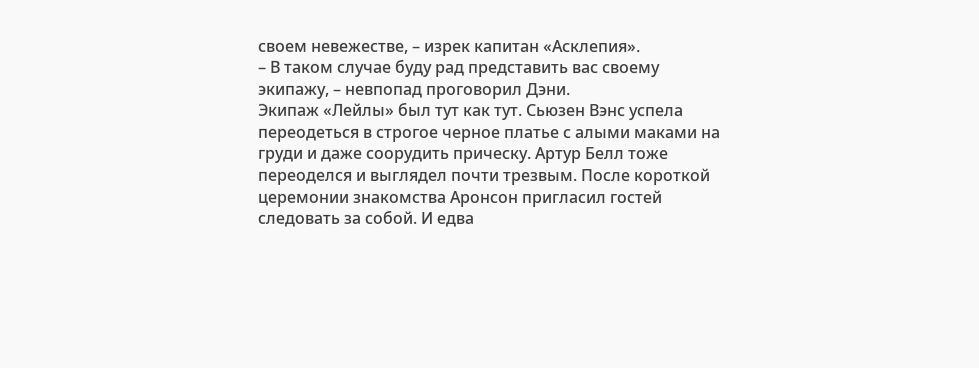своем невежестве, – изрек капитан «Асклепия».
– В таком случае буду рад представить вас своему экипажу, – невпопад проговорил Дэни.
Экипаж «Лейлы» был тут как тут. Сьюзен Вэнс успела переодеться в строгое черное платье с алыми маками на груди и даже соорудить прическу. Артур Белл тоже переоделся и выглядел почти трезвым. После короткой церемонии знакомства Аронсон пригласил гостей следовать за собой. И едва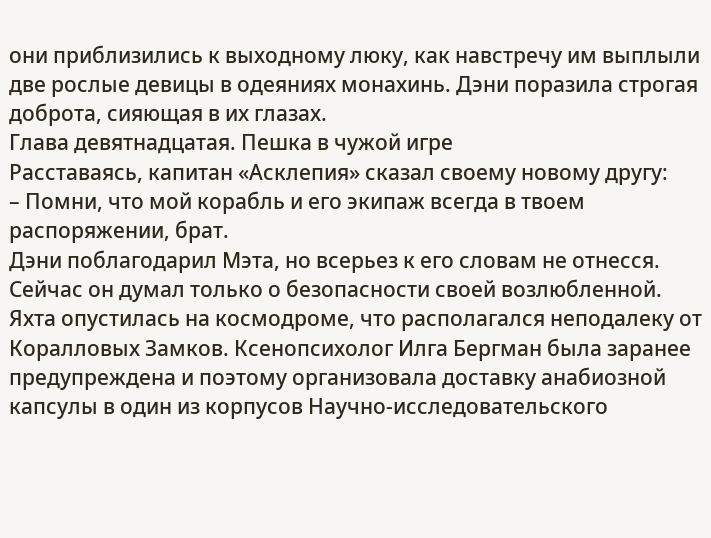они приблизились к выходному люку, как навстречу им выплыли две рослые девицы в одеяниях монахинь. Дэни поразила строгая доброта, сияющая в их глазах.
Глава девятнадцатая. Пешка в чужой игре
Расставаясь, капитан «Асклепия» сказал своему новому другу:
– Помни, что мой корабль и его экипаж всегда в твоем распоряжении, брат.
Дэни поблагодарил Мэта, но всерьез к его словам не отнесся. Сейчас он думал только о безопасности своей возлюбленной. Яхта опустилась на космодроме, что располагался неподалеку от Коралловых Замков. Ксенопсихолог Илга Бергман была заранее предупреждена и поэтому организовала доставку анабиозной капсулы в один из корпусов Научно-исследовательского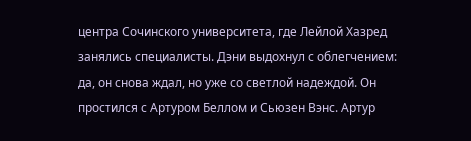центра Сочинского университета, где Лейлой Хазред занялись специалисты. Дэни выдохнул с облегчением: да, он снова ждал, но уже со светлой надеждой. Он простился с Артуром Беллом и Сьюзен Вэнс. Артур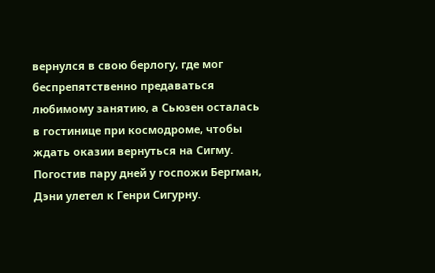вернулся в свою берлогу, где мог беспрепятственно предаваться любимому занятию, а Сьюзен осталась в гостинице при космодроме, чтобы ждать оказии вернуться на Сигму.
Погостив пару дней у госпожи Бергман, Дэни улетел к Генри Сигурну.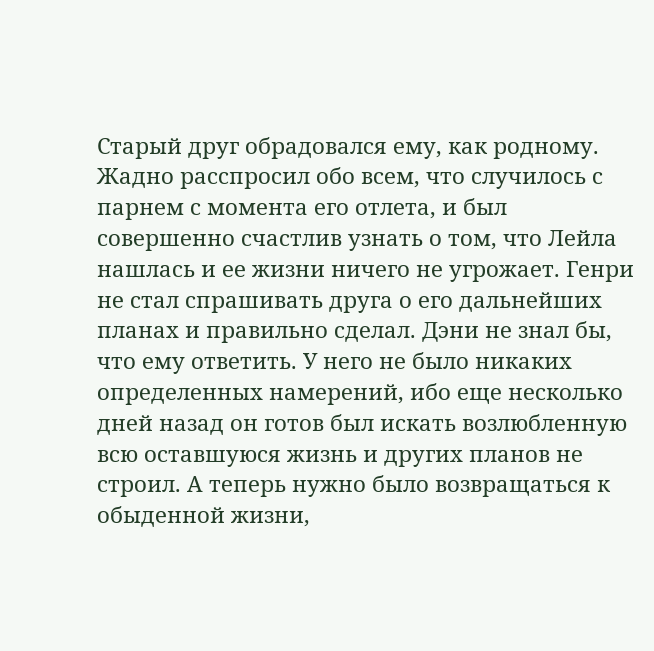Старый друг обрадовался ему, как родному. Жадно расспросил обо всем, что случилось с парнем с момента его отлета, и был совершенно счастлив узнать о том, что Лейла нашлась и ее жизни ничего не угрожает. Генри не стал спрашивать друга о его дальнейших планах и правильно сделал. Дэни не знал бы, что ему ответить. У него не было никаких определенных намерений, ибо еще несколько дней назад он готов был искать возлюбленную всю оставшуюся жизнь и других планов не строил. А теперь нужно было возвращаться к обыденной жизни,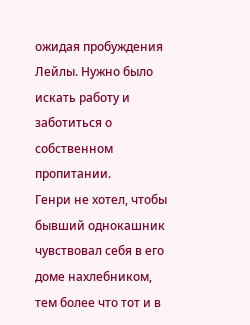ожидая пробуждения Лейлы. Нужно было искать работу и заботиться о собственном пропитании.
Генри не хотел, чтобы бывший однокашник чувствовал себя в его доме нахлебником, тем более что тот и в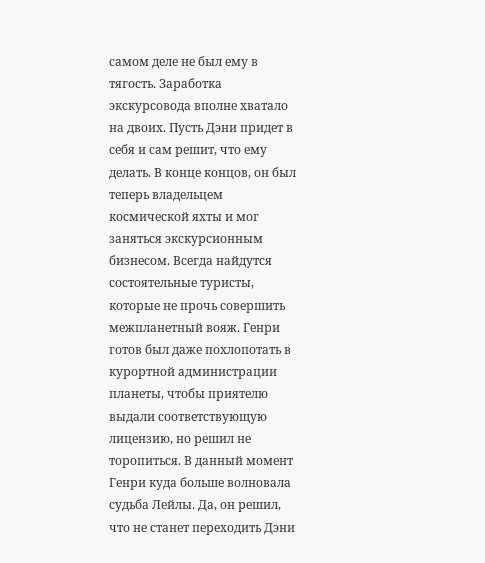самом деле не был ему в тягость. Заработка экскурсовода вполне хватало на двоих. Пусть Дэни придет в себя и сам решит, что ему делать. В конце концов, он был теперь владельцем космической яхты и мог заняться экскурсионным бизнесом. Всегда найдутся состоятельные туристы, которые не прочь совершить межпланетный вояж. Генри готов был даже похлопотать в курортной администрации планеты, чтобы приятелю выдали соответствующую лицензию, но решил не торопиться. В данный момент Генри куда больше волновала судьба Лейлы. Да, он решил, что не станет переходить Дэни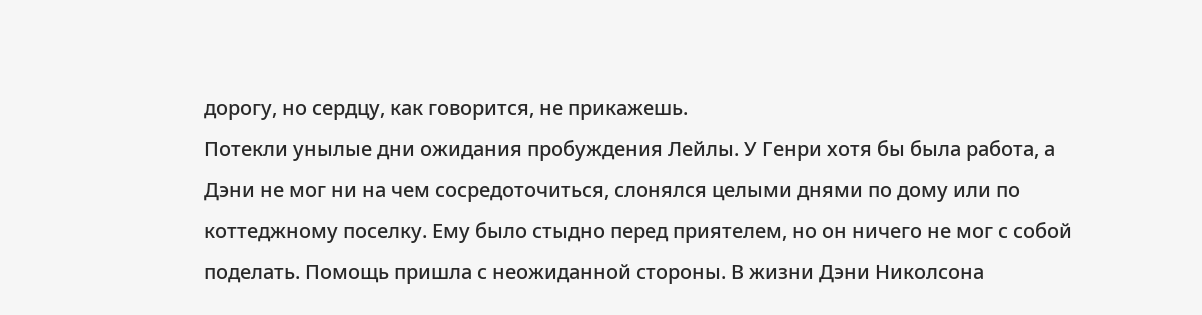дорогу, но сердцу, как говорится, не прикажешь.
Потекли унылые дни ожидания пробуждения Лейлы. У Генри хотя бы была работа, а Дэни не мог ни на чем сосредоточиться, слонялся целыми днями по дому или по коттеджному поселку. Ему было стыдно перед приятелем, но он ничего не мог с собой поделать. Помощь пришла с неожиданной стороны. В жизни Дэни Николсона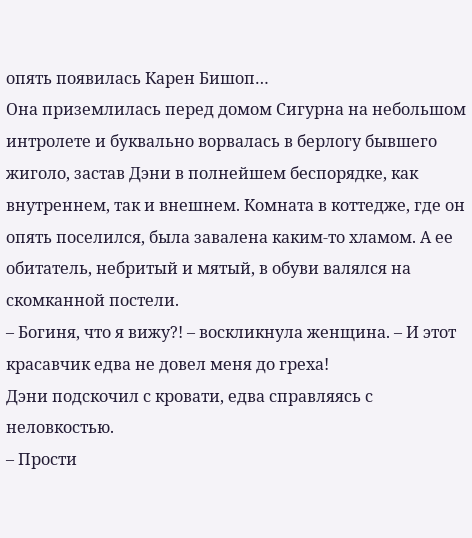опять появилась Карен Бишоп…
Она приземлилась перед домом Сигурна на небольшом интролете и буквально ворвалась в берлогу бывшего жиголо, застав Дэни в полнейшем беспорядке, как внутреннем, так и внешнем. Комната в коттедже, где он опять поселился, была завалена каким-то хламом. А ее обитатель, небритый и мятый, в обуви валялся на скомканной постели.
– Богиня, что я вижу?! – воскликнула женщина. – И этот красавчик едва не довел меня до греха!
Дэни подскочил с кровати, едва справляясь с неловкостью.
– Прости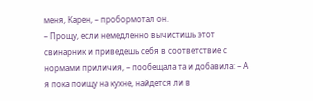меня, Карен, – пробормотал он.
– Прощу, если немедленно вычистишь этот свинарник и приведешь себя в соответствие с нормами приличия, – пообещала та и добавила: – А я пока поищу на кухне, найдется ли в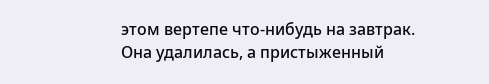этом вертепе что-нибудь на завтрак.
Она удалилась, а пристыженный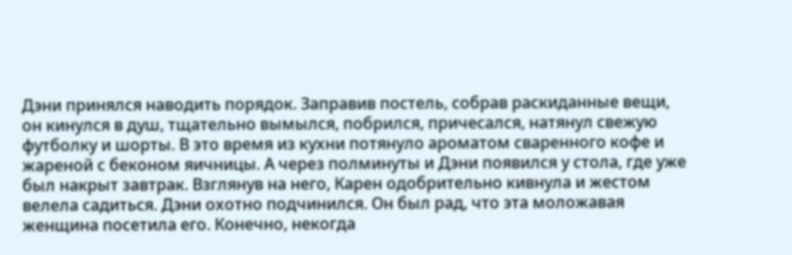Дэни принялся наводить порядок. Заправив постель, собрав раскиданные вещи, он кинулся в душ, тщательно вымылся, побрился, причесался, натянул свежую футболку и шорты. В это время из кухни потянуло ароматом сваренного кофе и жареной с беконом яичницы. А через полминуты и Дэни появился у стола, где уже был накрыт завтрак. Взглянув на него, Карен одобрительно кивнула и жестом велела садиться. Дэни охотно подчинился. Он был рад, что эта моложавая женщина посетила его. Конечно, некогда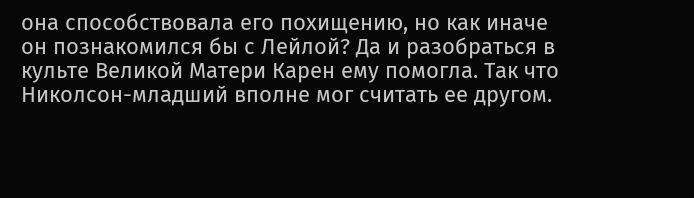она способствовала его похищению, но как иначе он познакомился бы с Лейлой? Да и разобраться в культе Великой Матери Карен ему помогла. Так что Николсон-младший вполне мог считать ее другом.